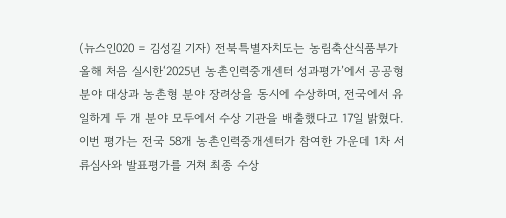(뉴스인020 = 김성길 기자) 전북특별자치도는 농림축산식품부가 올해 처음 실시한‘2025년 농촌인력중개센터 성과평가’에서 공공형 분야 대상과 농촌형 분야 장려상을 동시에 수상하며, 전국에서 유일하게 두 개 분야 모두에서 수상 기관을 배출했다고 17일 밝혔다. 이번 평가는 전국 58개 농촌인력중개센터가 참여한 가운데 1차 서류심사와 발표평가를 거쳐 최종 수상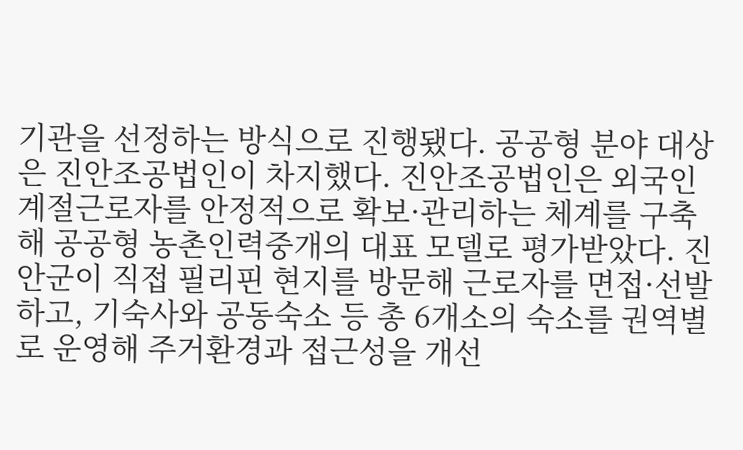기관을 선정하는 방식으로 진행됐다. 공공형 분야 대상은 진안조공법인이 차지했다. 진안조공법인은 외국인 계절근로자를 안정적으로 확보·관리하는 체계를 구축해 공공형 농촌인력중개의 대표 모델로 평가받았다. 진안군이 직접 필리핀 현지를 방문해 근로자를 면접·선발하고, 기숙사와 공동숙소 등 총 6개소의 숙소를 권역별로 운영해 주거환경과 접근성을 개선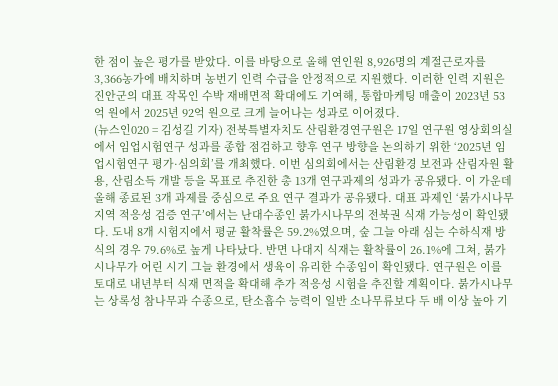한 점이 높은 평가를 받았다. 이를 바탕으로 올해 연인원 8,926명의 계절근로자를 3,366농가에 배치하며 농번기 인력 수급을 안정적으로 지원했다. 이러한 인력 지원은 진안군의 대표 작목인 수박 재배면적 확대에도 기여해, 통합마케팅 매출이 2023년 53억 원에서 2025년 92억 원으로 크게 늘어나는 성과로 이어졌다.
(뉴스인020 = 김성길 기자) 전북특별자치도 산림환경연구원은 17일 연구원 영상회의실에서 임업시험연구 성과를 종합 점검하고 향후 연구 방향을 논의하기 위한 ‘2025년 임업시험연구 평가·심의회’를 개최했다. 이번 심의회에서는 산림환경 보전과 산림자원 활용, 산림소득 개발 등을 목표로 추진한 총 13개 연구과제의 성과가 공유됐다. 이 가운데 올해 종료된 3개 과제를 중심으로 주요 연구 결과가 공유됐다. 대표 과제인 ‘붉가시나무 지역 적응성 검증 연구’에서는 난대수종인 붉가시나무의 전북권 식재 가능성이 확인됐다. 도내 8개 시험지에서 평균 활착률은 59.2%였으며, 숲 그늘 아래 심는 수하식재 방식의 경우 79.6%로 높게 나타났다. 반면 나대지 식재는 활착률이 26.1%에 그쳐, 붉가시나무가 어린 시기 그늘 환경에서 생육이 유리한 수종임이 확인됐다. 연구원은 이를 토대로 내년부터 식재 면적을 확대해 추가 적응성 시험을 추진할 계획이다. 붉가시나무는 상록성 참나무과 수종으로, 탄소흡수 능력이 일반 소나무류보다 두 배 이상 높아 기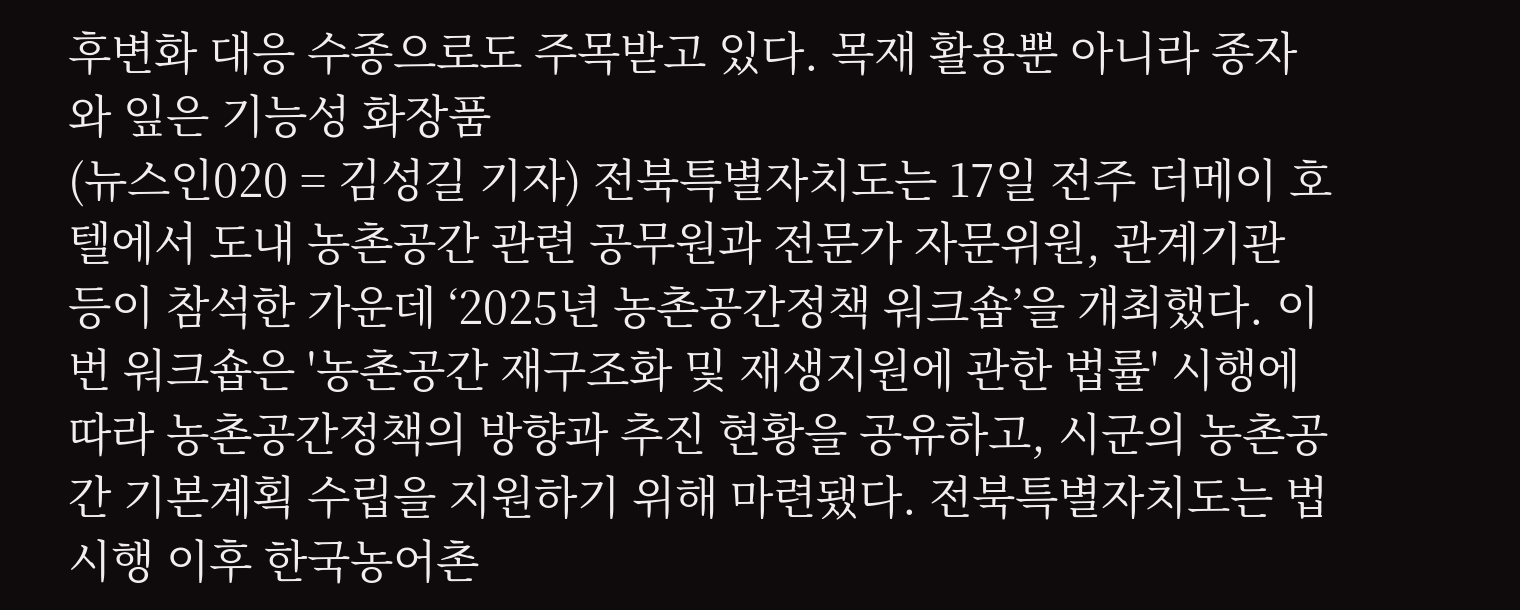후변화 대응 수종으로도 주목받고 있다. 목재 활용뿐 아니라 종자와 잎은 기능성 화장품
(뉴스인020 = 김성길 기자) 전북특별자치도는 17일 전주 더메이 호텔에서 도내 농촌공간 관련 공무원과 전문가 자문위원, 관계기관 등이 참석한 가운데 ‘2025년 농촌공간정책 워크숍’을 개최했다. 이번 워크숍은 '농촌공간 재구조화 및 재생지원에 관한 법률' 시행에 따라 농촌공간정책의 방향과 추진 현황을 공유하고, 시군의 농촌공간 기본계획 수립을 지원하기 위해 마련됐다. 전북특별자치도는 법 시행 이후 한국농어촌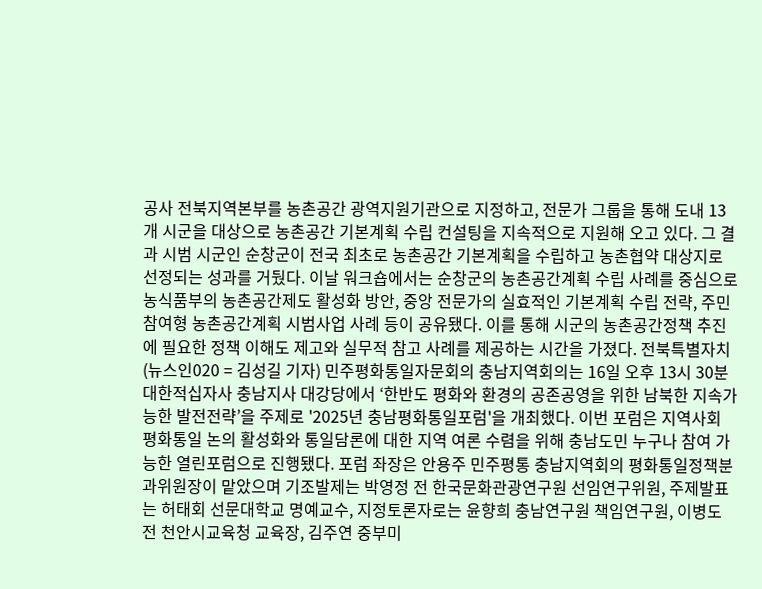공사 전북지역본부를 농촌공간 광역지원기관으로 지정하고, 전문가 그룹을 통해 도내 13개 시군을 대상으로 농촌공간 기본계획 수립 컨설팅을 지속적으로 지원해 오고 있다. 그 결과 시범 시군인 순창군이 전국 최초로 농촌공간 기본계획을 수립하고 농촌협약 대상지로 선정되는 성과를 거뒀다. 이날 워크숍에서는 순창군의 농촌공간계획 수립 사례를 중심으로 농식품부의 농촌공간제도 활성화 방안, 중앙 전문가의 실효적인 기본계획 수립 전략, 주민 참여형 농촌공간계획 시범사업 사례 등이 공유됐다. 이를 통해 시군의 농촌공간정책 추진에 필요한 정책 이해도 제고와 실무적 참고 사례를 제공하는 시간을 가졌다. 전북특별자치
(뉴스인020 = 김성길 기자) 민주평화통일자문회의 충남지역회의는 16일 오후 13시 30분 대한적십자사 충남지사 대강당에서 ‘한반도 평화와 환경의 공존공영을 위한 남북한 지속가능한 발전전략’을 주제로 '2025년 충남평화통일포럼'을 개최했다. 이번 포럼은 지역사회 평화통일 논의 활성화와 통일담론에 대한 지역 여론 수렴을 위해 충남도민 누구나 참여 가능한 열린포럼으로 진행됐다. 포럼 좌장은 안용주 민주평통 충남지역회의 평화통일정책분과위원장이 맡았으며 기조발제는 박영정 전 한국문화관광연구원 선임연구위원, 주제발표는 허태회 선문대학교 명예교수, 지정토론자로는 윤향희 충남연구원 책임연구원, 이병도 전 천안시교육청 교육장, 김주연 중부미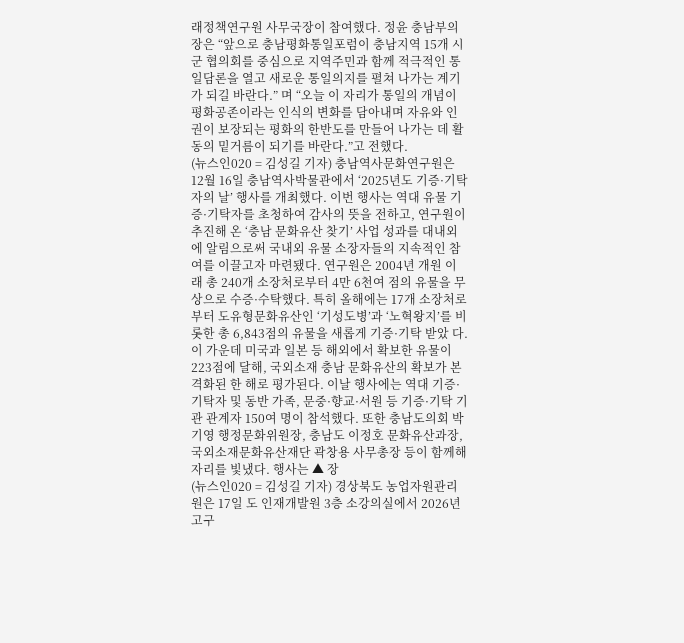래정책연구원 사무국장이 참여했다. 정윤 충남부의장은 “앞으로 충남평화통일포럼이 충남지역 15개 시군 협의회를 중심으로 지역주민과 함께 적극적인 통일담론을 열고 새로운 통일의지를 펼쳐 나가는 계기가 되길 바란다.” 며 “오늘 이 자리가 통일의 개념이 평화공존이라는 인식의 변화를 담아내며 자유와 인권이 보장되는 평화의 한반도를 만들어 나가는 데 활동의 밑거름이 되기를 바란다.”고 전했다.
(뉴스인020 = 김성길 기자) 충남역사문화연구원은 12월 16일 충남역사박물관에서 ‘2025년도 기증·기탁자의 날’ 행사를 개최했다. 이번 행사는 역대 유물 기증·기탁자를 초청하여 감사의 뜻을 전하고, 연구원이 추진해 온 ‘충남 문화유산 찾기’ 사업 성과를 대내외에 알림으로써 국내외 유물 소장자들의 지속적인 참여를 이끌고자 마련됐다. 연구원은 2004년 개원 이래 총 240개 소장처로부터 4만 6천여 점의 유물을 무상으로 수증·수탁했다. 특히 올해에는 17개 소장처로부터 도유형문화유산인 ‘기성도병’과 ‘노혁왕지’를 비롯한 총 6,843점의 유물을 새롭게 기증·기탁 받았 다. 이 가운데 미국과 일본 등 해외에서 확보한 유물이 223점에 달해, 국외소재 충남 문화유산의 확보가 본격화된 한 해로 평가된다. 이날 행사에는 역대 기증·기탁자 및 동반 가족, 문중·향교·서원 등 기증·기탁 기관 관계자 150여 명이 참석했다. 또한 충남도의회 박기영 행정문화위원장, 충남도 이정호 문화유산과장, 국외소재문화유산재단 곽창용 사무총장 등이 함께해 자리를 빛냈다. 행사는 ▲ 장
(뉴스인020 = 김성길 기자) 경상북도 농업자원관리원은 17일 도 인재개발원 3층 소강의실에서 2026년 고구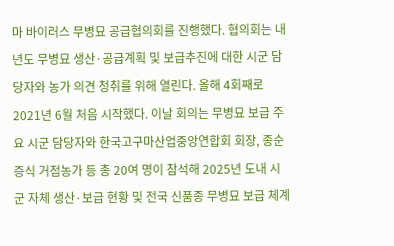마 바이러스 무병묘 공급협의회를 진행했다. 협의회는 내년도 무병묘 생산·공급계획 및 보급추진에 대한 시군 담당자와 농가 의견 청취를 위해 열린다. 올해 4회째로 2021년 6월 처음 시작했다. 이날 회의는 무병묘 보급 주요 시군 담당자와 한국고구마산업중앙연합회 회장, 종순증식 거점농가 등 총 20여 명이 참석해 2025년 도내 시군 자체 생산·보급 현황 및 전국 신품종 무병묘 보급 체계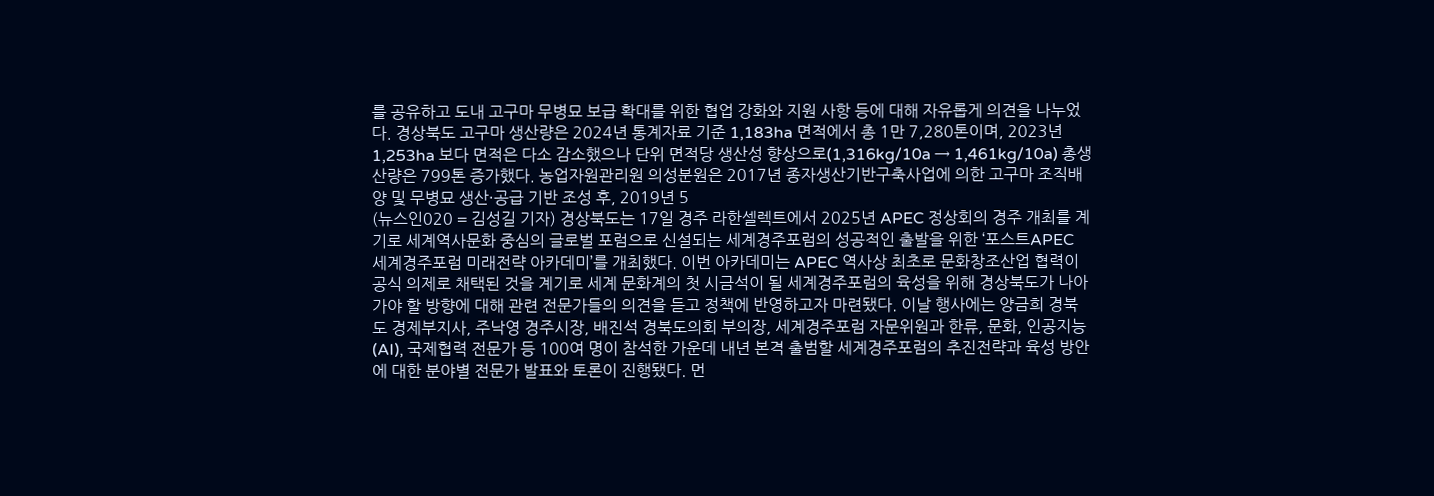를 공유하고 도내 고구마 무병묘 보급 확대를 위한 협업 강화와 지원 사항 등에 대해 자유롭게 의견을 나누었다. 경상북도 고구마 생산량은 2024년 통계자료 기준 1,183ha 면적에서 총 1만 7,280톤이며, 2023년 1,253ha 보다 면적은 다소 감소했으나 단위 면적당 생산성 향상으로(1,316kg/10a → 1,461kg/10a) 총생산량은 799톤 증가했다. 농업자원관리원 의성분원은 2017년 종자생산기반구축사업에 의한 고구마 조직배양 및 무병묘 생산·공급 기반 조성 후, 2019년 5
(뉴스인020 = 김성길 기자) 경상북도는 17일 경주 라한셀렉트에서 2025년 APEC 정상회의 경주 개최를 계기로 세계역사문화 중심의 글로벌 포럼으로 신설되는 세계경주포럼의 성공적인 출발을 위한 ‘포스트APEC 세계경주포럼 미래전략 아카데미’를 개최했다. 이번 아카데미는 APEC 역사상 최초로 문화창조산업 협력이 공식 의제로 채택된 것을 계기로 세계 문화계의 첫 시금석이 될 세계경주포럼의 육성을 위해 경상북도가 나아가야 할 방향에 대해 관련 전문가들의 의견을 듣고 정책에 반영하고자 마련됐다. 이날 행사에는 양금희 경북도 경제부지사, 주낙영 경주시장, 배진석 경북도의회 부의장, 세계경주포럼 자문위원과 한류, 문화, 인공지능(AI), 국제협력 전문가 등 100여 명이 참석한 가운데 내년 본격 출범할 세계경주포럼의 추진전략과 육성 방안에 대한 분야별 전문가 발표와 토론이 진행됐다. 먼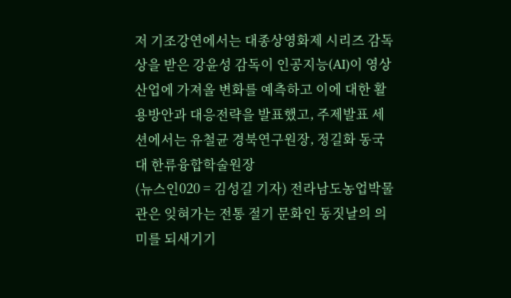저 기조강연에서는 대종상영화제 시리즈 감독상을 받은 강윤성 감독이 인공지능(AI)이 영상 산업에 가져올 변화를 예측하고 이에 대한 활용방안과 대응전략을 발표했고, 주제발표 세션에서는 유철균 경북연구원장, 정길화 동국대 한류융합학술원장
(뉴스인020 = 김성길 기자) 전라남도농업박물관은 잊혀가는 전통 절기 문화인 동짓날의 의미를 되새기기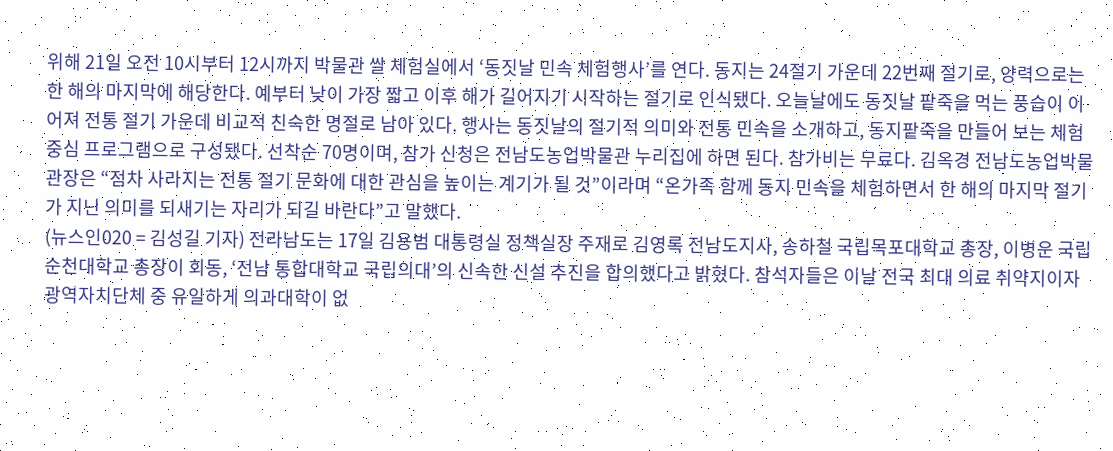위해 21일 오전 10시부터 12시까지 박물관 쌀 체험실에서 ‘동짓날 민속 체험행사’를 연다. 동지는 24절기 가운데 22번째 절기로, 양력으로는 한 해의 마지막에 해당한다. 예부터 낮이 가장 짧고 이후 해가 길어지기 시작하는 절기로 인식됐다. 오늘날에도 동짓날 팥죽을 먹는 풍습이 이어져 전통 절기 가운데 비교적 친숙한 명절로 남아 있다. 행사는 동짓날의 절기적 의미와 전통 민속을 소개하고, 동지팥죽을 만들어 보는 체험 중심 프로그램으로 구성됐다. 선착순 70명이며, 참가 신청은 전남도농업박물관 누리집에 하면 된다. 참가비는 무료다. 김옥경 전남도농업박물관장은 “점차 사라지는 전통 절기 문화에 대한 관심을 높이는 계기가 될 것”이라며 “온가족 함께 동지 민속을 체험하면서 한 해의 마지막 절기가 지닌 의미를 되새기는 자리가 되길 바란다”고 말했다.
(뉴스인020 = 김성길 기자) 전라남도는 17일 김용범 대통령실 정책실장 주재로 김영록 전남도지사, 송하철 국립목포대학교 총장, 이병운 국립순천대학교 총장이 회동, ‘전남 통합대학교 국립의대’의 신속한 신설 추진을 합의했다고 밝혔다. 참석자들은 이날 전국 최대 의료 취약지이자 광역자치단체 중 유일하게 의과대학이 없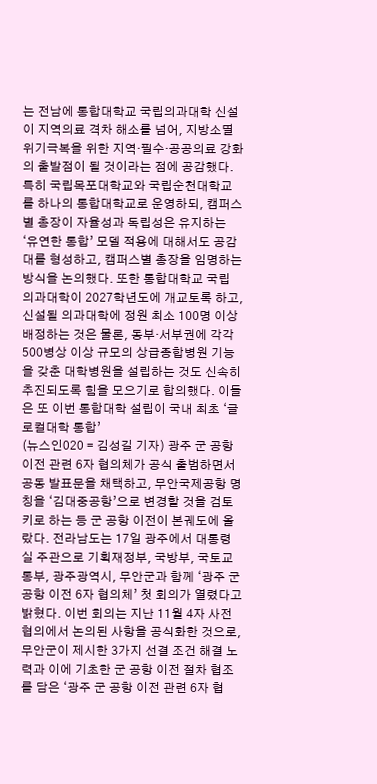는 전남에 통합대학교 국립의과대학 신설이 지역의료 격차 해소를 넘어, 지방소멸 위기극복을 위한 지역·필수·공공의료 강화의 출발점이 될 것이라는 점에 공감했다. 특히 국립목포대학교와 국립순천대학교를 하나의 통합대학교로 운영하되, 캠퍼스별 총장이 자율성과 독립성은 유지하는 ‘유연한 통합’ 모델 적용에 대해서도 공감대를 형성하고, 캠퍼스별 총장을 임명하는 방식을 논의했다. 또한 통합대학교 국립 의과대학이 2027학년도에 개교토록 하고, 신설될 의과대학에 정원 최소 100명 이상 배정하는 것은 물론, 동부·서부권에 각각 500병상 이상 규모의 상급종합병원 기능을 갖춘 대학병원을 설립하는 것도 신속히 추진되도록 힘을 모으기로 합의했다. 이들은 또 이번 통합대학 설립이 국내 최초 ‘글로컬대학 통합’
(뉴스인020 = 김성길 기자) 광주 군 공항 이전 관련 6자 협의체가 공식 출범하면서 공동 발표문을 채택하고, 무안국제공항 명칭을 ‘김대중공항’으로 변경할 것을 검토키로 하는 등 군 공항 이전이 본궤도에 올랐다. 전라남도는 17일 광주에서 대통령실 주관으로 기획재정부, 국방부, 국토교통부, 광주광역시, 무안군과 함께 ‘광주 군 공항 이전 6자 협의체’ 첫 회의가 열렸다고 밝혔다. 이번 회의는 지난 11월 4자 사전협의에서 논의된 사항을 공식화한 것으로, 무안군이 제시한 3가지 선결 조건 해결 노력과 이에 기초한 군 공항 이전 절차 협조를 담은 ‘광주 군 공항 이전 관련 6자 협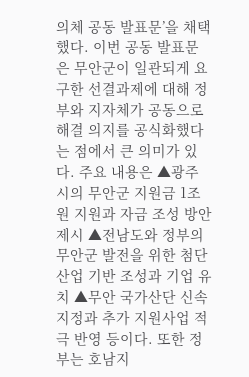의체 공동 발표문’을 채택했다. 이번 공동 발표문은 무안군이 일관되게 요구한 선결과제에 대해 정부와 지자체가 공동으로 해결 의지를 공식화했다는 점에서 큰 의미가 있다. 주요 내용은 ▲광주시의 무안군 지원금 1조 원 지원과 자금 조성 방안 제시 ▲전남도와 정부의 무안군 발전을 위한 첨단산업 기반 조성과 기업 유치 ▲무안 국가산단 신속 지정과 추가 지원사업 적극 반영 등이다. 또한 정부는 호남지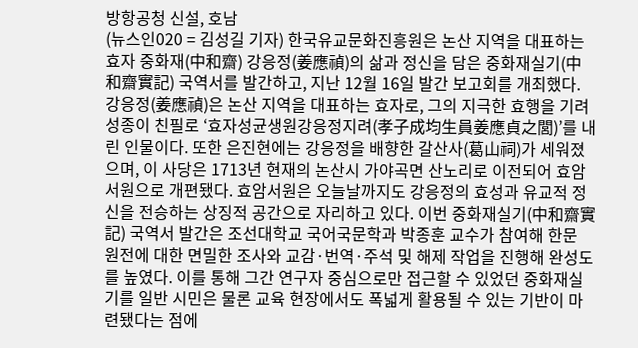방항공청 신설, 호남
(뉴스인020 = 김성길 기자) 한국유교문화진흥원은 논산 지역을 대표하는 효자 중화재(中和齋) 강응정(姜應禎)의 삶과 정신을 담은 중화재실기(中和齋實記) 국역서를 발간하고, 지난 12월 16일 발간 보고회를 개최했다. 강응정(姜應禎)은 논산 지역을 대표하는 효자로, 그의 지극한 효행을 기려 성종이 친필로 ‘효자성균생원강응정지려(孝子成均生員姜應貞之閭)’를 내린 인물이다. 또한 은진현에는 강응정을 배향한 갈산사(葛山祠)가 세워졌으며, 이 사당은 1713년 현재의 논산시 가야곡면 산노리로 이전되어 효암서원으로 개편됐다. 효암서원은 오늘날까지도 강응정의 효성과 유교적 정신을 전승하는 상징적 공간으로 자리하고 있다. 이번 중화재실기(中和齋實記) 국역서 발간은 조선대학교 국어국문학과 박종훈 교수가 참여해 한문 원전에 대한 면밀한 조사와 교감·번역·주석 및 해제 작업을 진행해 완성도를 높였다. 이를 통해 그간 연구자 중심으로만 접근할 수 있었던 중화재실기를 일반 시민은 물론 교육 현장에서도 폭넓게 활용될 수 있는 기반이 마련됐다는 점에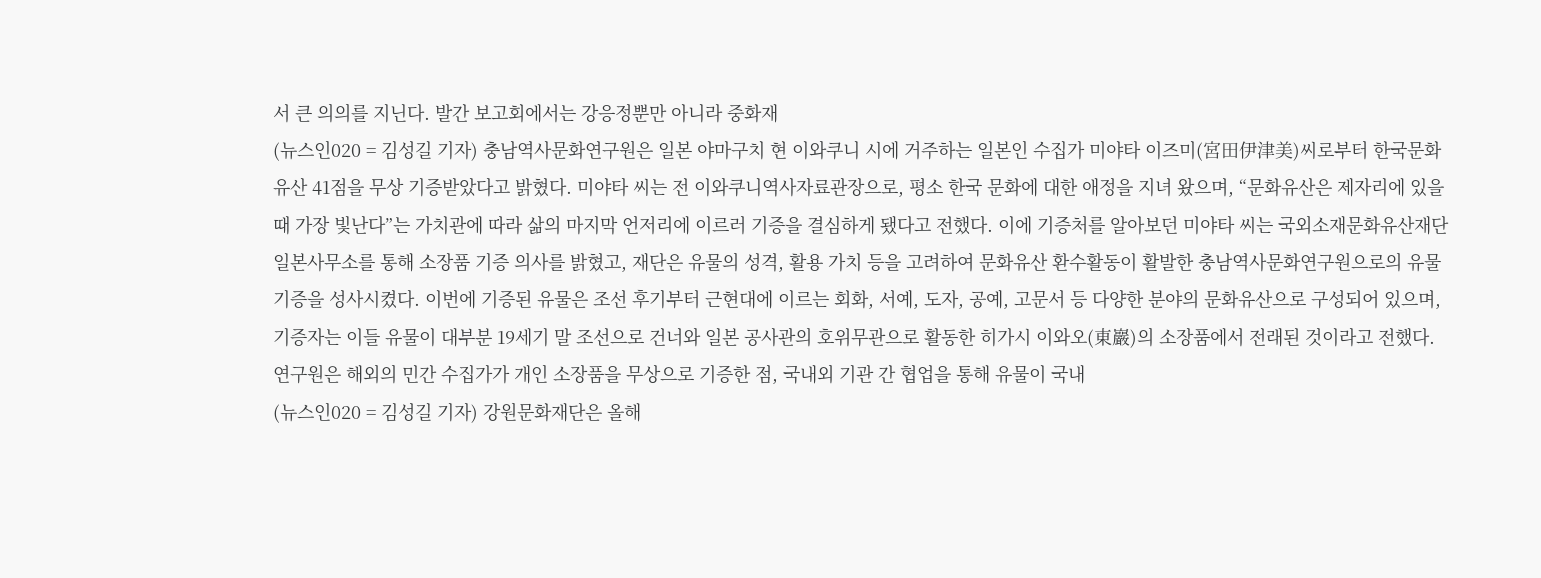서 큰 의의를 지닌다. 발간 보고회에서는 강응정뿐만 아니라 중화재
(뉴스인020 = 김성길 기자) 충남역사문화연구원은 일본 야마구치 현 이와쿠니 시에 거주하는 일본인 수집가 미야타 이즈미(宮田伊津美)씨로부터 한국문화유산 41점을 무상 기증받았다고 밝혔다. 미야타 씨는 전 이와쿠니역사자료관장으로, 평소 한국 문화에 대한 애정을 지녀 왔으며, “문화유산은 제자리에 있을 때 가장 빛난다”는 가치관에 따라 삶의 마지막 언저리에 이르러 기증을 결심하게 됐다고 전했다. 이에 기증처를 알아보던 미야타 씨는 국외소재문화유산재단 일본사무소를 통해 소장품 기증 의사를 밝혔고, 재단은 유물의 성격, 활용 가치 등을 고려하여 문화유산 환수활동이 활발한 충남역사문화연구원으로의 유물 기증을 성사시켰다. 이번에 기증된 유물은 조선 후기부터 근현대에 이르는 회화, 서예, 도자, 공예, 고문서 등 다양한 분야의 문화유산으로 구성되어 있으며, 기증자는 이들 유물이 대부분 19세기 말 조선으로 건너와 일본 공사관의 호위무관으로 활동한 히가시 이와오(東巖)의 소장품에서 전래된 것이라고 전했다. 연구원은 해외의 민간 수집가가 개인 소장품을 무상으로 기증한 점, 국내외 기관 간 협업을 통해 유물이 국내
(뉴스인020 = 김성길 기자) 강원문화재단은 올해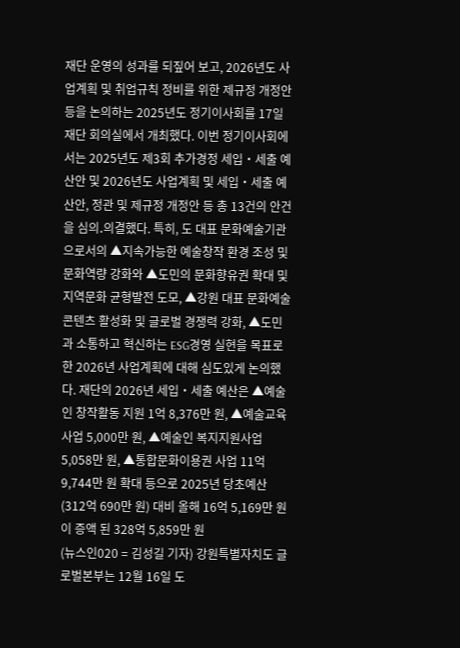재단 운영의 성과를 되짚어 보고, 2026년도 사업계획 및 취업규칙 정비를 위한 제규정 개정안 등을 논의하는 2025년도 정기이사회를 17일 재단 회의실에서 개최했다. 이번 정기이사회에서는 2025년도 제3회 추가경정 세입・세출 예산안 및 2026년도 사업계획 및 세입・세출 예산안, 정관 및 제규정 개정안 등 총 13건의 안건을 심의․의결했다. 특히, 도 대표 문화예술기관으로서의 ▲지속가능한 예술창작 환경 조성 및 문화역량 강화와 ▲도민의 문화향유권 확대 및 지역문화 균형발전 도모, ▲강원 대표 문화예술 콘텐츠 활성화 및 글로벌 경쟁력 강화, ▲도민과 소통하고 혁신하는 ESG경영 실현을 목표로한 2026년 사업계획에 대해 심도있게 논의했다. 재단의 2026년 세입・세출 예산은 ▲예술인 창작활동 지원 1억 8,376만 원, ▲예술교육사업 5,000만 원, ▲예술인 복지지원사업 5,058만 원, ▲통합문화이용권 사업 11억 9,744만 원 확대 등으로 2025년 당초예산(312억 690만 원) 대비 올해 16억 5,169만 원이 증액 된 328억 5,859만 원
(뉴스인020 = 김성길 기자) 강원특별자치도 글로벌본부는 12월 16일 도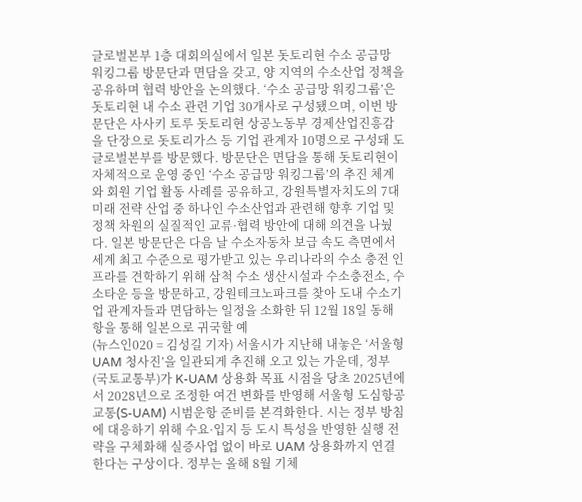글로벌본부 1층 대회의실에서 일본 돗토리현 수소 공급망 워킹그룹 방문단과 면담을 갖고, 양 지역의 수소산업 정책을 공유하며 협력 방안을 논의했다. ‘수소 공급망 워킹그룹’은 돗토리현 내 수소 관련 기업 30개사로 구성됐으며, 이번 방문단은 사사키 토루 돗토리현 상공노동부 경제산업진흥감을 단장으로 돗토리가스 등 기업 관계자 10명으로 구성돼 도 글로벌본부를 방문했다. 방문단은 면담을 통해 돗토리현이 자체적으로 운영 중인 ‘수소 공급망 워킹그룹’의 추진 체계와 회원 기업 활동 사례를 공유하고, 강원특별자치도의 7대 미래 전략 산업 중 하나인 수소산업과 관련해 향후 기업 및 정책 차원의 실질적인 교류·협력 방안에 대해 의견을 나눴다. 일본 방문단은 다음 날 수소자동차 보급 속도 측면에서 세계 최고 수준으로 평가받고 있는 우리나라의 수소 충전 인프라를 견학하기 위해 삼척 수소 생산시설과 수소충전소, 수소타운 등을 방문하고, 강원테크노파크를 찾아 도내 수소기업 관계자들과 면담하는 일정을 소화한 뒤 12월 18일 동해항을 통해 일본으로 귀국할 예
(뉴스인020 = 김성길 기자) 서울시가 지난해 내놓은 ‘서울형 UAM 청사진’을 일관되게 추진해 오고 있는 가운데, 정부(국토교통부)가 K-UAM 상용화 목표 시점을 당초 2025년에서 2028년으로 조정한 여건 변화를 반영해 서울형 도심항공교통(S-UAM) 시범운항 준비를 본격화한다. 시는 정부 방침에 대응하기 위해 수요·입지 등 도시 특성을 반영한 실행 전략을 구체화해 실증사업 없이 바로 UAM 상용화까지 연결한다는 구상이다. 정부는 올해 8월 기체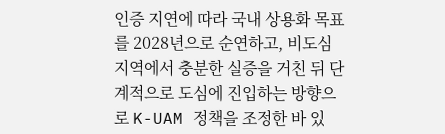인증 지연에 따라 국내 상용화 목표를 2028년으로 순연하고, 비도심 지역에서 충분한 실증을 거친 뒤 단계적으로 도심에 진입하는 방향으로 K-UAM 정책을 조정한 바 있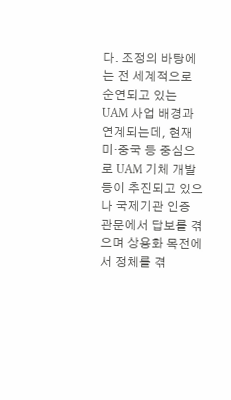다. 조정의 바탕에는 전 세계적으로 순연되고 있는 UAM 사업 배경과 연계되는데, 현재 미·중국 등 중심으로 UAM 기체 개발 등이 추진되고 있으나 국제기관 인증 관문에서 답보를 겪으며 상용화 목전에서 정체를 겪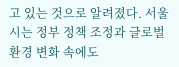고 있는 것으로 알려졌다. 서울시는 정부 정책 조정과 글로벌 환경 변화 속에도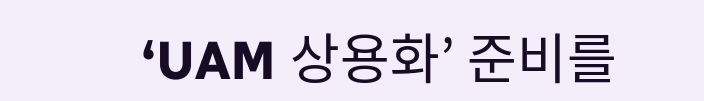‘UAM 상용화’ 준비를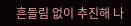흔들림 없이 추진해 나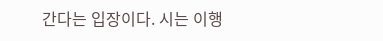간다는 입장이다. 시는 이행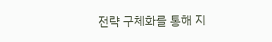전략 구체화를 통해 지